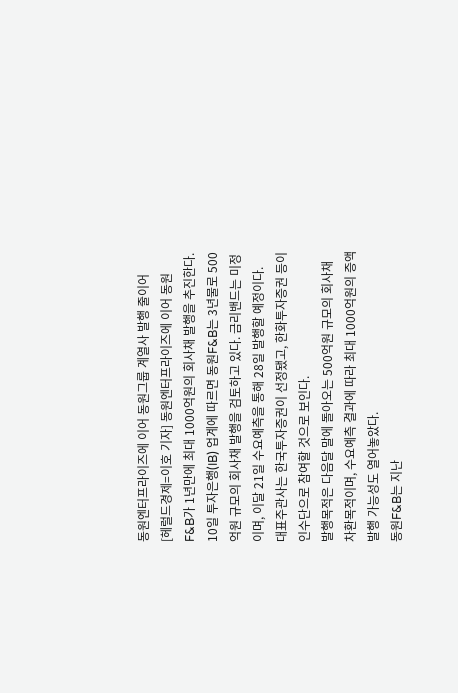동원엔터프라이즈에 이어 동원그룹 계열사 발행 줄이어
[헤럴드경제=이호 기자] 동원엔터프라이즈에 이어 동원F&B가 1년만에 최대 1000억원의 회사채 발행을 추진한다.
10일 투자은행(IB) 업계에 따르면 동원F&B는 3년물로 500억원 규모의 회사채 발행을 검토하고 있다. 금리밴드는 미정이며, 이달 21일 수요예측을 통해 28일 발행할 예정이다.
대표주관사는 한국투자증권이 선정됐고, 한화투자증권 등이 인수단으로 참여할 것으로 보인다.
발행목적은 다음달 말에 돌아오는 500억원 규모의 회사채 차환목적이며, 수요예측 결과에 따라 최대 1000억원의 증액발행 가능성도 열어놓았다.
동원F&B는 지난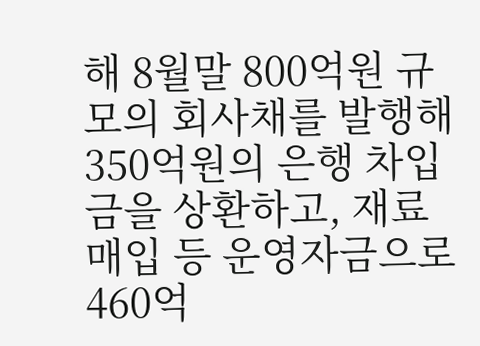해 8월말 800억원 규모의 회사채를 발행해 350억원의 은행 차입금을 상환하고, 재료매입 등 운영자금으로 460억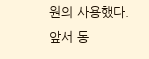원의 사용했다.
앞서 동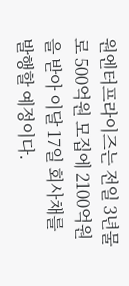원엔터프라이즈는 전일 3년물로 500억원 모집에 2100억원을 받아 이달 17일 회사채를 발행할 예정이다.